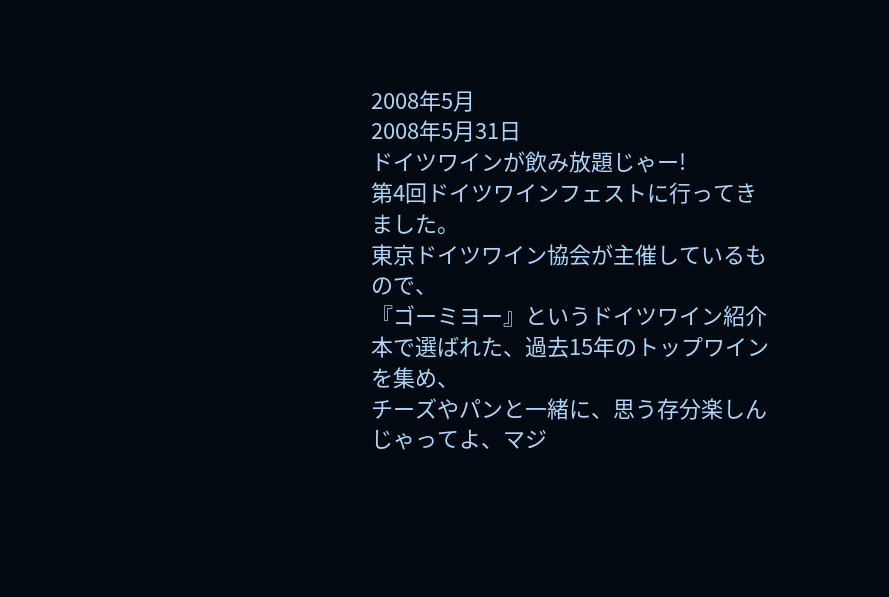2008年5月
2008年5月31日
ドイツワインが飲み放題じゃー!
第4回ドイツワインフェストに行ってきました。
東京ドイツワイン協会が主催しているもので、
『ゴーミヨー』というドイツワイン紹介本で選ばれた、過去15年のトップワインを集め、
チーズやパンと一緒に、思う存分楽しんじゃってよ、マジ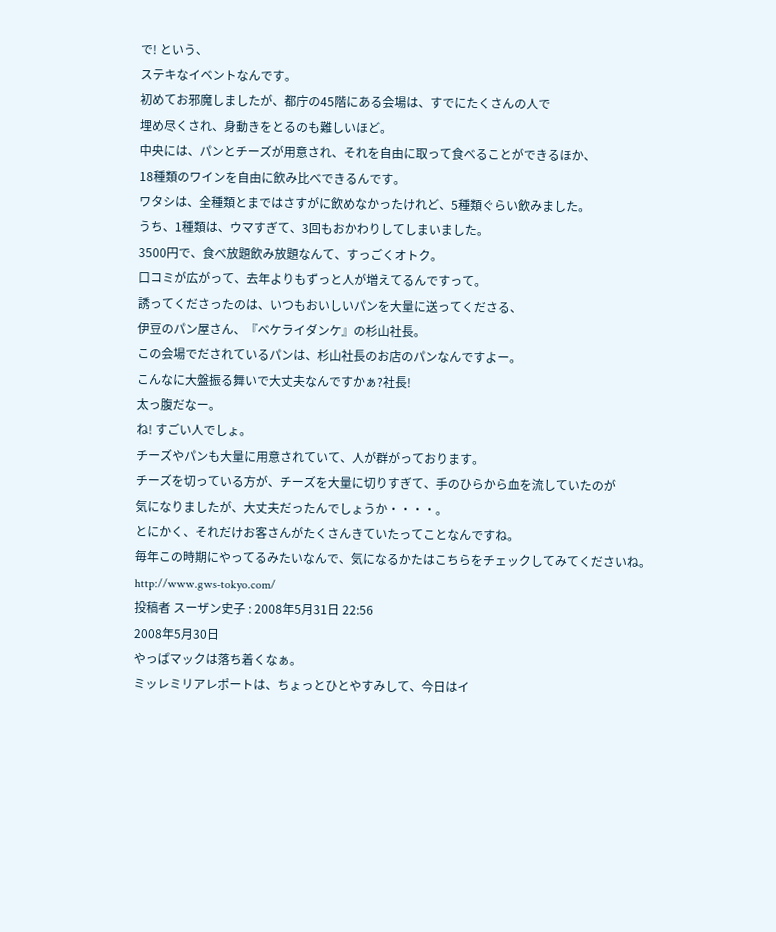で! という、
ステキなイベントなんです。
初めてお邪魔しましたが、都庁の45階にある会場は、すでにたくさんの人で
埋め尽くされ、身動きをとるのも難しいほど。
中央には、パンとチーズが用意され、それを自由に取って食べることができるほか、
18種類のワインを自由に飲み比べできるんです。
ワタシは、全種類とまではさすがに飲めなかったけれど、5種類ぐらい飲みました。
うち、1種類は、ウマすぎて、3回もおかわりしてしまいました。
3500円で、食べ放題飲み放題なんて、すっごくオトク。
口コミが広がって、去年よりもずっと人が増えてるんですって。
誘ってくださったのは、いつもおいしいパンを大量に送ってくださる、
伊豆のパン屋さん、『ベケライダンケ』の杉山社長。
この会場でだされているパンは、杉山社長のお店のパンなんですよー。
こんなに大盤振る舞いで大丈夫なんですかぁ?社長!
太っ腹だなー。
ね! すごい人でしょ。
チーズやパンも大量に用意されていて、人が群がっております。
チーズを切っている方が、チーズを大量に切りすぎて、手のひらから血を流していたのが
気になりましたが、大丈夫だったんでしょうか・・・・。
とにかく、それだけお客さんがたくさんきていたってことなんですね。
毎年この時期にやってるみたいなんで、気になるかたはこちらをチェックしてみてくださいね。
http://www.gws-tokyo.com/
投稿者 スーザン史子 : 2008年5月31日 22:56
2008年5月30日
やっぱマックは落ち着くなぁ。
ミッレミリアレポートは、ちょっとひとやすみして、今日はイ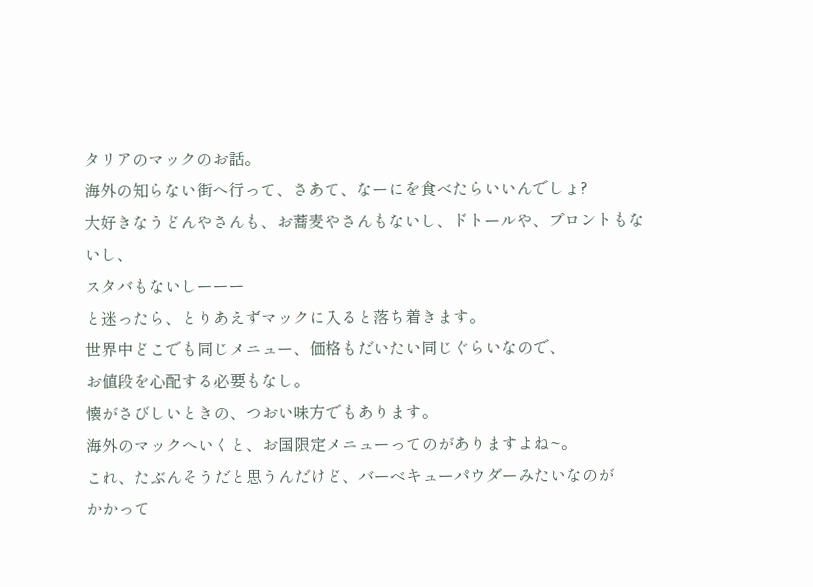タリアのマックのお話。
海外の知らない街へ行って、さあて、なーにを食べたらいいんでしょ?
大好きなうどんやさんも、お蕎麦やさんもないし、ドトールや、プロントもないし、
スタバもないしーーー
と迷ったら、とりあえずマックに入ると落ち着きます。
世界中どこでも同じメニュー、価格もだいたい同じぐらいなので、
お値段を心配する必要もなし。
懐がさびしいときの、つおい味方でもあります。
海外のマックへいくと、お国限定メニューってのがありますよね~。
これ、たぶんそうだと思うんだけど、バーベキューパウダーみたいなのが
かかって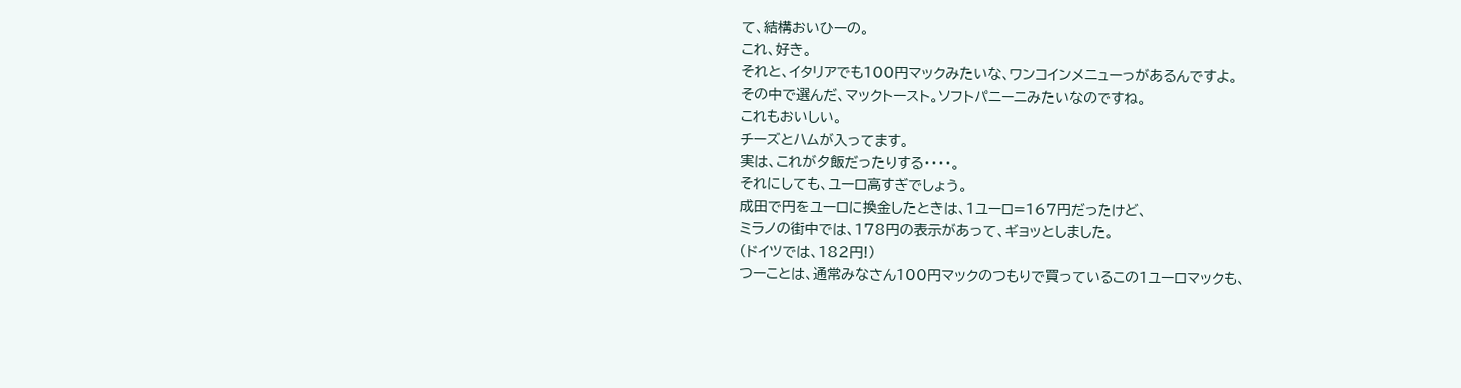て、結構おいひーの。
これ、好き。
それと、イタリアでも100円マックみたいな、ワンコインメニューっがあるんですよ。
その中で選んだ、マックトースト。ソフトパニーニみたいなのですね。
これもおいしい。
チーズとハムが入ってます。
実は、これが夕飯だったりする・・・・。
それにしても、ユーロ高すぎでしょう。
成田で円をユーロに換金したときは、1ユーロ=167円だったけど、
ミラノの街中では、178円の表示があって、ギョッとしました。
(ドイツでは、182円!)
つーことは、通常みなさん100円マックのつもりで買っているこの1ユーロマックも、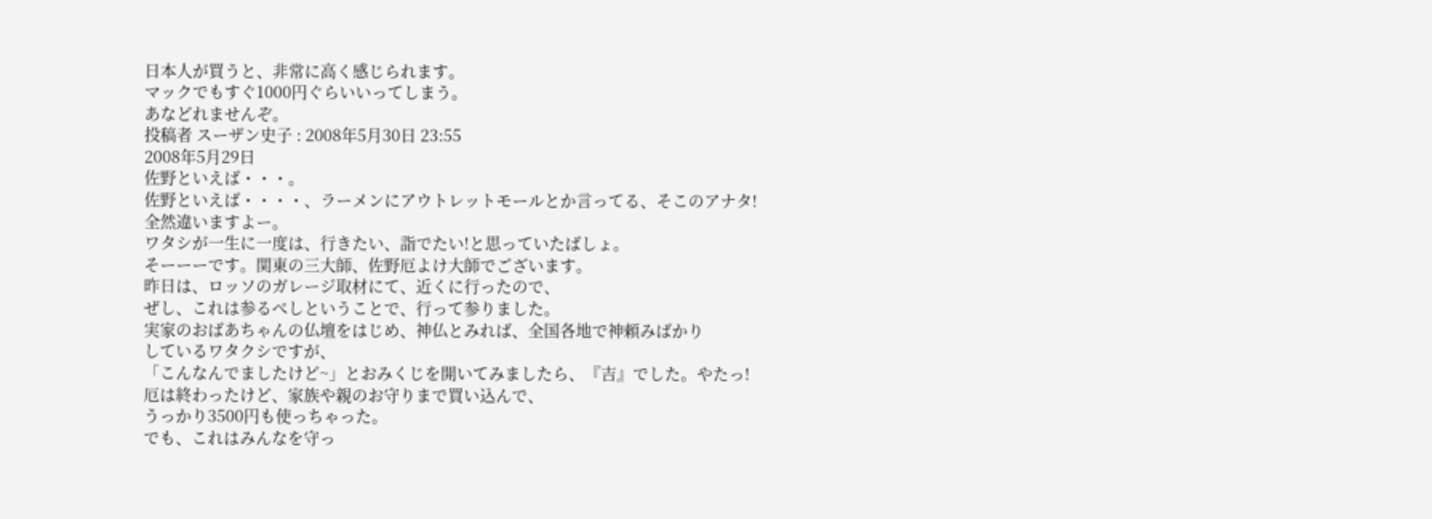日本人が買うと、非常に高く感じられます。
マックでもすぐ1000円ぐらいいってしまう。
あなどれませんぞ。
投稿者 スーザン史子 : 2008年5月30日 23:55
2008年5月29日
佐野といえば・・・。
佐野といえば・・・・、ラーメンにアウトレットモールとか言ってる、そこのアナタ!
全然違いますよー。
ワタシが一生に一度は、行きたい、詣でたい!と思っていたばしょ。
そーーーです。関東の三大師、佐野厄よけ大師でございます。
昨日は、ロッソのガレージ取材にて、近くに行ったので、
ぜし、これは参るべしということで、行って参りました。
実家のおばあちゃんの仏壇をはじめ、神仏とみれば、全国各地で神頼みばかり
しているワタクシですが、
「こんなんでましたけど~」とおみくじを開いてみましたら、『吉』でした。やたっ!
厄は終わったけど、家族や親のお守りまで買い込んで、
うっかり3500円も使っちゃった。
でも、これはみんなを守っ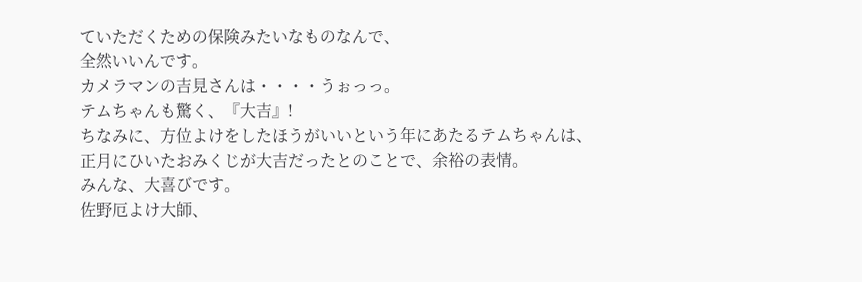ていただくための保険みたいなものなんで、
全然いいんです。
カメラマンの吉見さんは・・・・うぉっっ。
テムちゃんも驚く、『大吉』!
ちなみに、方位よけをしたほうがいいという年にあたるテムちゃんは、
正月にひいたおみくじが大吉だったとのことで、余裕の表情。
みんな、大喜びです。
佐野厄よけ大師、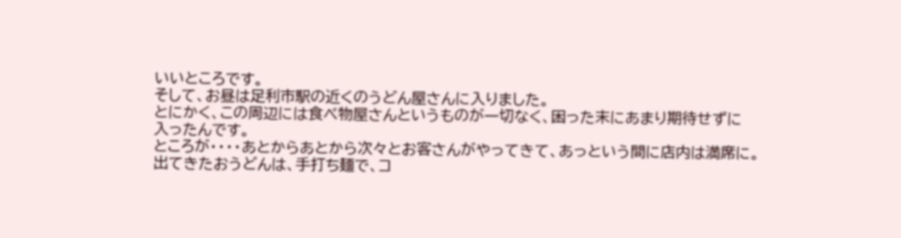いいところです。
そして、お昼は足利市駅の近くのうどん屋さんに入りました。
とにかく、この周辺には食べ物屋さんというものが一切なく、困った末にあまり期待せずに
入ったんです。
ところが・・・・あとからあとから次々とお客さんがやってきて、あっという間に店内は満席に。
出てきたおうどんは、手打ち麺で、コ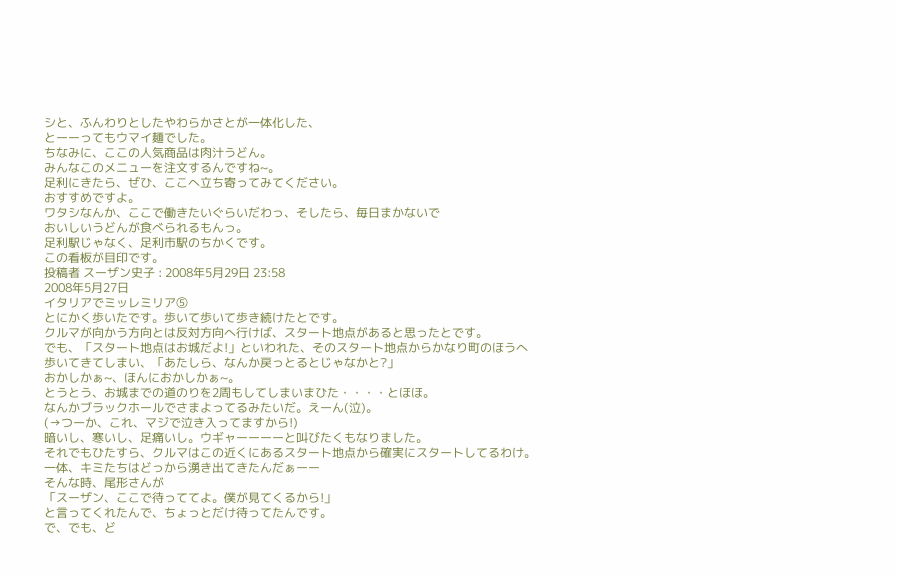シと、ふんわりとしたやわらかさとが一体化した、
とーーってもウマイ麺でした。
ちなみに、ここの人気商品は肉汁うどん。
みんなこのメニューを注文するんですね~。
足利にきたら、ぜひ、ここへ立ち寄ってみてください。
おすすめですよ。
ワタシなんか、ここで働きたいぐらいだわっ、そしたら、毎日まかないで
おいしいうどんが食べられるもんっ。
足利駅じゃなく、足利市駅のちかくです。
この看板が目印です。
投稿者 スーザン史子 : 2008年5月29日 23:58
2008年5月27日
イタリアでミッレミリア⑤
とにかく歩いたです。歩いて歩いて歩き続けたとです。
クルマが向かう方向とは反対方向へ行けば、スタート地点があると思ったとです。
でも、「スタート地点はお城だよ!」といわれた、そのスタート地点からかなり町のほうへ
歩いてきてしまい、「あたしら、なんか戻っとるとじゃなかと?」
おかしかぁ~、ほんにおかしかぁ~。
とうとう、お城までの道のりを2周もしてしまいまひた・・・・とほほ。
なんかブラックホールでさまよってるみたいだ。えーん(泣)。
(→つーか、これ、マジで泣き入ってますから!)
暗いし、寒いし、足痛いし。ウギャーーーーと叫びたくもなりました。
それでもひたすら、クルマはこの近くにあるスタート地点から確実にスタートしてるわけ。
一体、キミたちはどっから湧き出てきたんだぁーー
そんな時、尾形さんが
「スーザン、ここで待っててよ。僕が見てくるから!」
と言ってくれたんで、ちょっとだけ待ってたんです。
で、でも、ど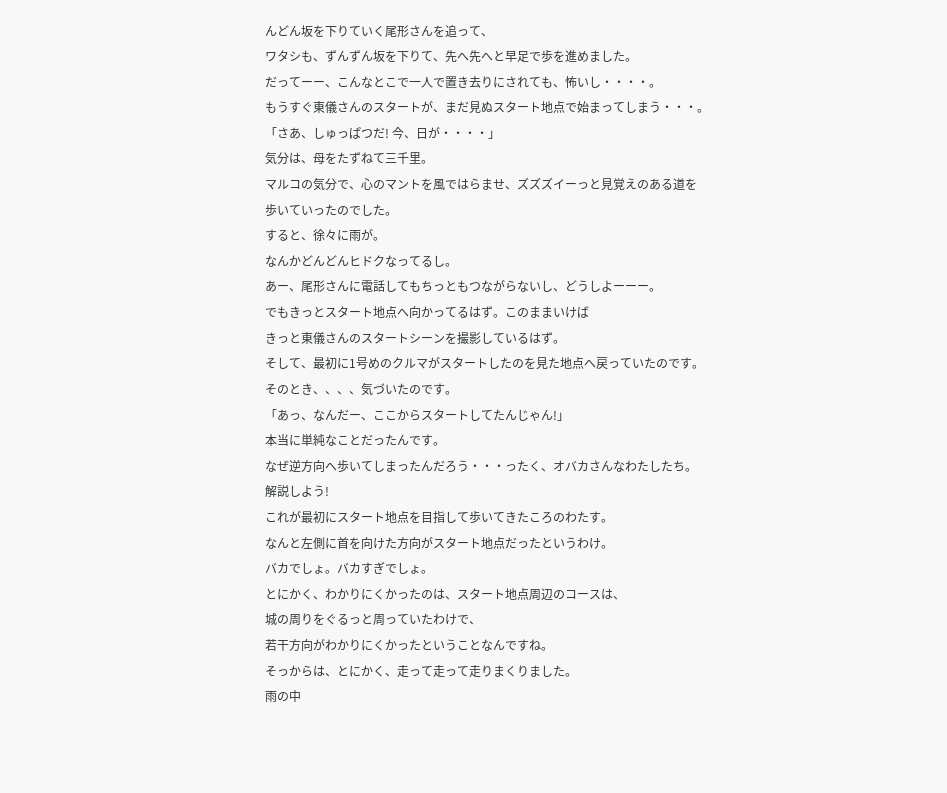んどん坂を下りていく尾形さんを追って、
ワタシも、ずんずん坂を下りて、先へ先へと早足で歩を進めました。
だってーー、こんなとこで一人で置き去りにされても、怖いし・・・・。
もうすぐ東儀さんのスタートが、まだ見ぬスタート地点で始まってしまう・・・。
「さあ、しゅっぱつだ! 今、日が・・・・」
気分は、母をたずねて三千里。
マルコの気分で、心のマントを風ではらませ、ズズズイーっと見覚えのある道を
歩いていったのでした。
すると、徐々に雨が。
なんかどんどんヒドクなってるし。
あー、尾形さんに電話してもちっともつながらないし、どうしよーーー。
でもきっとスタート地点へ向かってるはず。このままいけば
きっと東儀さんのスタートシーンを撮影しているはず。
そして、最初に1号めのクルマがスタートしたのを見た地点へ戻っていたのです。
そのとき、、、、気づいたのです。
「あっ、なんだー、ここからスタートしてたんじゃん!」
本当に単純なことだったんです。
なぜ逆方向へ歩いてしまったんだろう・・・ったく、オバカさんなわたしたち。
解説しよう!
これが最初にスタート地点を目指して歩いてきたころのわたす。
なんと左側に首を向けた方向がスタート地点だったというわけ。
バカでしょ。バカすぎでしょ。
とにかく、わかりにくかったのは、スタート地点周辺のコースは、
城の周りをぐるっと周っていたわけで、
若干方向がわかりにくかったということなんですね。
そっからは、とにかく、走って走って走りまくりました。
雨の中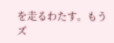を走るわたす。もうズ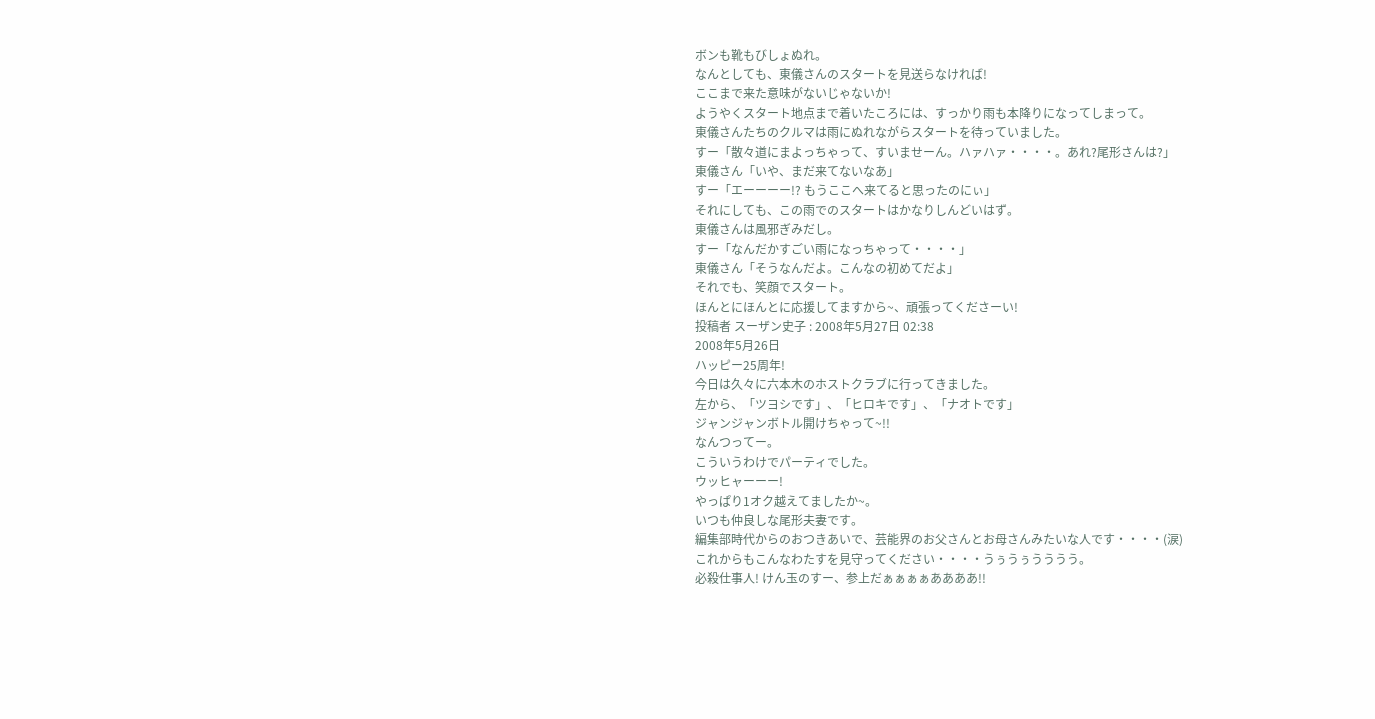ボンも靴もびしょぬれ。
なんとしても、東儀さんのスタートを見送らなければ!
ここまで来た意味がないじゃないか!
ようやくスタート地点まで着いたころには、すっかり雨も本降りになってしまって。
東儀さんたちのクルマは雨にぬれながらスタートを待っていました。
すー「散々道にまよっちゃって、すいませーん。ハァハァ・・・・。あれ?尾形さんは?」
東儀さん「いや、まだ来てないなあ」
すー「エーーーー!? もうここへ来てると思ったのにぃ」
それにしても、この雨でのスタートはかなりしんどいはず。
東儀さんは風邪ぎみだし。
すー「なんだかすごい雨になっちゃって・・・・」
東儀さん「そうなんだよ。こんなの初めてだよ」
それでも、笑顔でスタート。
ほんとにほんとに応援してますから~、頑張ってくださーい!
投稿者 スーザン史子 : 2008年5月27日 02:38
2008年5月26日
ハッピー25周年!
今日は久々に六本木のホストクラブに行ってきました。
左から、「ツヨシです」、「ヒロキです」、「ナオトです」
ジャンジャンボトル開けちゃって~!!
なんつってー。
こういうわけでパーティでした。
ウッヒャーーー!
やっぱり1オク越えてましたか~。
いつも仲良しな尾形夫妻です。
編集部時代からのおつきあいで、芸能界のお父さんとお母さんみたいな人です・・・・(涙)
これからもこんなわたすを見守ってください・・・・うぅうぅうううう。
必殺仕事人! けん玉のすー、参上だぁぁぁぁああああ!!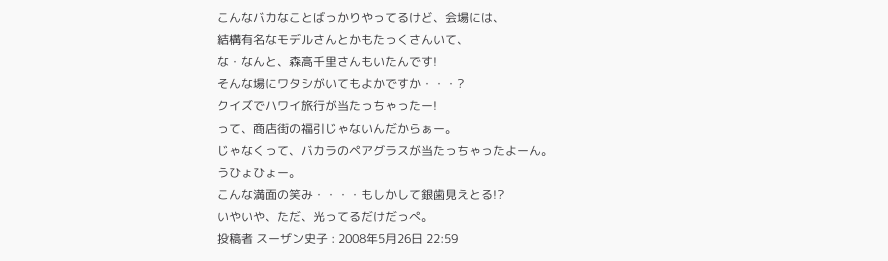こんなバカなことばっかりやってるけど、会場には、
結構有名なモデルさんとかもたっくさんいて、
な・なんと、森高千里さんもいたんです!
そんな場にワタシがいてもよかですか・・・?
クイズでハワイ旅行が当たっちゃったー!
って、商店街の福引じゃないんだからぁー。
じゃなくって、バカラのペアグラスが当たっちゃったよーん。
うひょひょー。
こんな満面の笑み・・・・もしかして銀歯見えとる!?
いやいや、ただ、光ってるだけだっぺ。
投稿者 スーザン史子 : 2008年5月26日 22:59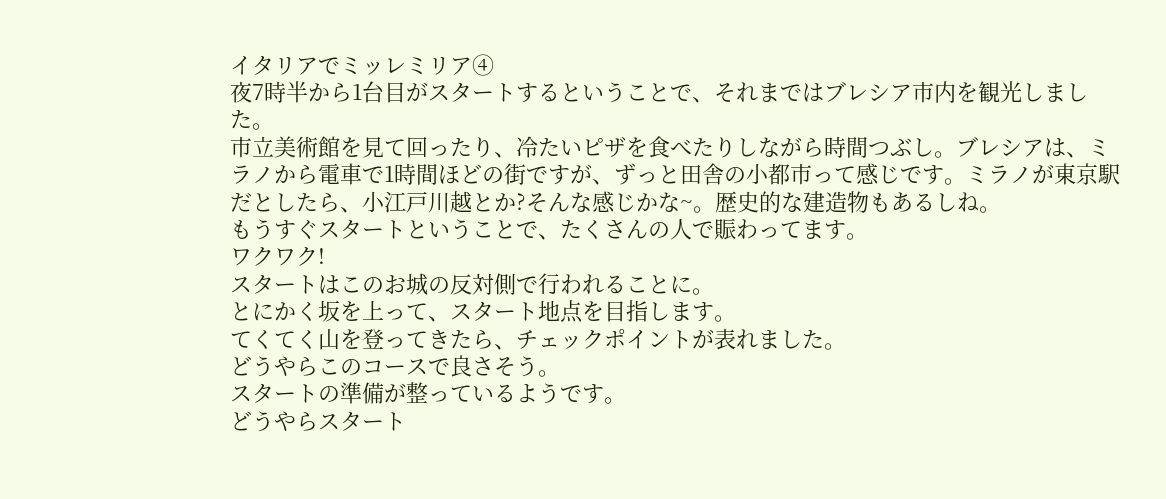イタリアでミッレミリア④
夜7時半から1台目がスタートするということで、それまではブレシア市内を観光しました。
市立美術館を見て回ったり、冷たいピザを食べたりしながら時間つぶし。ブレシアは、ミラノから電車で1時間ほどの街ですが、ずっと田舎の小都市って感じです。ミラノが東京駅だとしたら、小江戸川越とか?そんな感じかな~。歴史的な建造物もあるしね。
もうすぐスタートということで、たくさんの人で賑わってます。
ワクワク!
スタートはこのお城の反対側で行われることに。
とにかく坂を上って、スタート地点を目指します。
てくてく山を登ってきたら、チェックポイントが表れました。
どうやらこのコースで良さそう。
スタートの準備が整っているようです。
どうやらスタート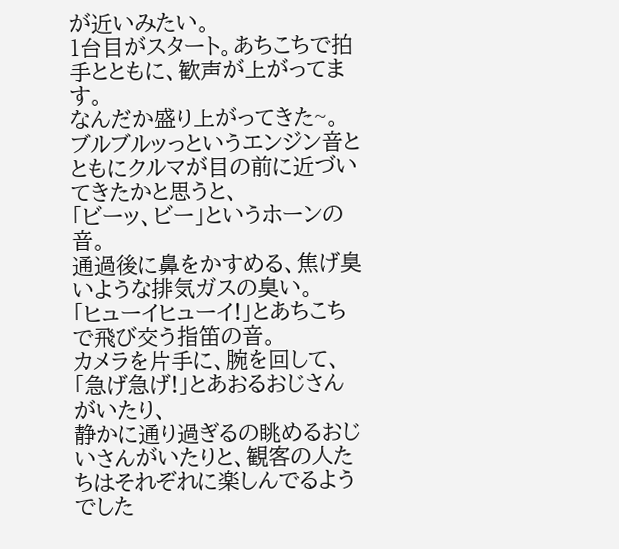が近いみたい。
1台目がスタート。あちこちで拍手とともに、歓声が上がってます。
なんだか盛り上がってきた~。
ブルブルッっというエンジン音とともにクルマが目の前に近づいてきたかと思うと、
「ビーッ、ビー」というホーンの音。
通過後に鼻をかすめる、焦げ臭いような排気ガスの臭い。
「ヒューイヒューイ!」とあちこちで飛び交う指笛の音。
カメラを片手に、腕を回して、「急げ急げ!」とあおるおじさんがいたり、
静かに通り過ぎるの眺めるおじいさんがいたりと、観客の人たちはそれぞれに楽しんでるようでした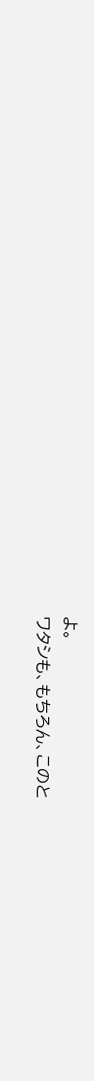よ。
ワタシも、もちろん、このと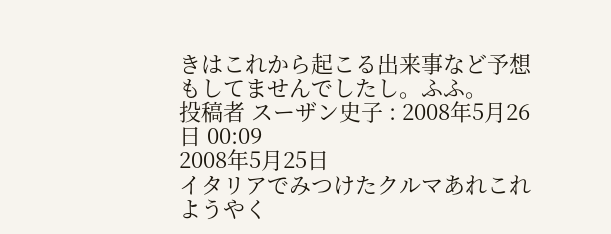きはこれから起こる出来事など予想もしてませんでしたし。ふふ。
投稿者 スーザン史子 : 2008年5月26日 00:09
2008年5月25日
イタリアでみつけたクルマあれこれ
ようやく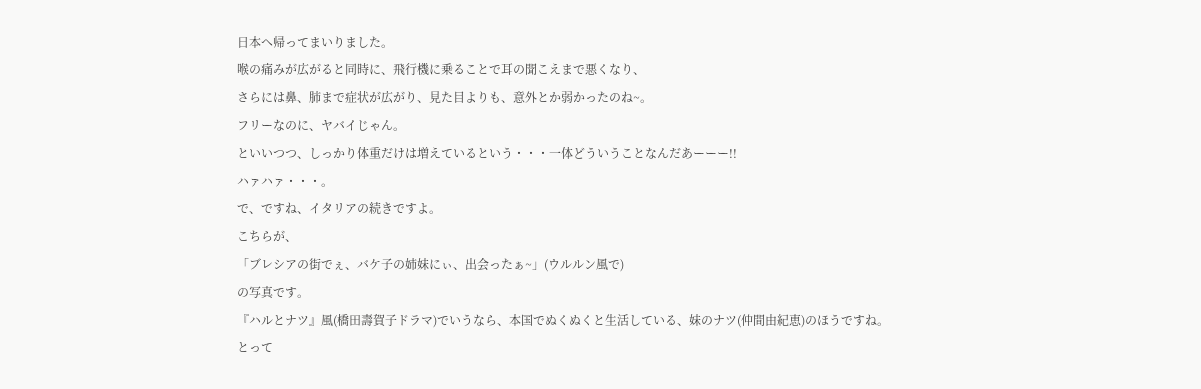日本へ帰ってまいりました。
喉の痛みが広がると同時に、飛行機に乗ることで耳の聞こえまで悪くなり、
さらには鼻、肺まで症状が広がり、見た目よりも、意外とか弱かったのね~。
フリーなのに、ヤバイじゃん。
といいつつ、しっかり体重だけは増えているという・・・一体どういうことなんだあーーー!!
ハァハァ・・・。
で、ですね、イタリアの続きですよ。
こちらが、
「ブレシアの街でぇ、バケ子の姉妹にぃ、出会ったぁ~」(ウルルン風で)
の写真です。
『ハルとナツ』風(橋田壽賀子ドラマ)でいうなら、本国でぬくぬくと生活している、妹のナツ(仲間由紀恵)のほうですね。
とって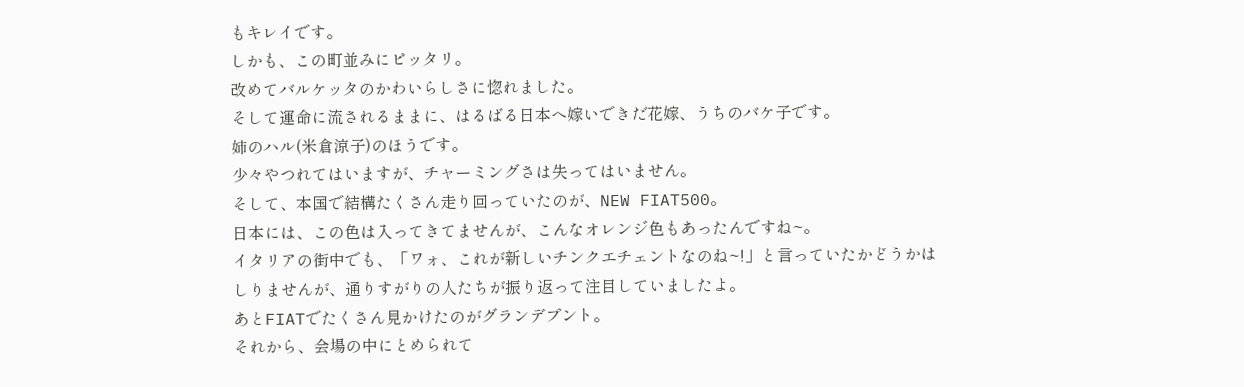もキレイです。
しかも、この町並みにピッタリ。
改めてバルケッタのかわいらしさに惚れました。
そして運命に流されるままに、はるばる日本へ嫁いできだ花嫁、うちのバケ子です。
姉のハル(米倉涼子)のほうです。
少々やつれてはいますが、チャーミングさは失ってはいません。
そして、本国で結構たくさん走り回っていたのが、NEW FIAT500。
日本には、この色は入ってきてませんが、こんなオレンジ色もあったんですね~。
イタリアの街中でも、「ワォ、これが新しいチンクエチェントなのね~!」と言っていたかどうかは
しりませんが、通りすがりの人たちが振り返って注目していましたよ。
あとFIATでたくさん見かけたのがグランデプント。
それから、会場の中にとめられて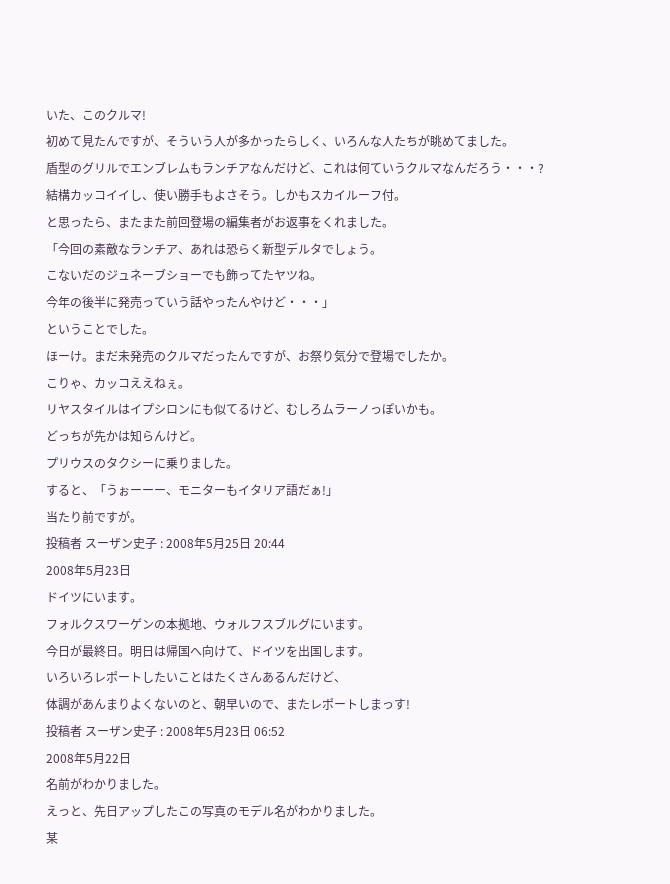いた、このクルマ!
初めて見たんですが、そういう人が多かったらしく、いろんな人たちが眺めてました。
盾型のグリルでエンブレムもランチアなんだけど、これは何ていうクルマなんだろう・・・?
結構カッコイイし、使い勝手もよさそう。しかもスカイルーフ付。
と思ったら、またまた前回登場の編集者がお返事をくれました。
「今回の素敵なランチア、あれは恐らく新型デルタでしょう。
こないだのジュネーブショーでも飾ってたヤツね。
今年の後半に発売っていう話やったんやけど・・・」
ということでした。
ほーけ。まだ未発売のクルマだったんですが、お祭り気分で登場でしたか。
こりゃ、カッコええねぇ。
リヤスタイルはイプシロンにも似てるけど、むしろムラーノっぽいかも。
どっちが先かは知らんけど。
プリウスのタクシーに乗りました。
すると、「うぉーーー、モニターもイタリア語だぁ!」
当たり前ですが。
投稿者 スーザン史子 : 2008年5月25日 20:44
2008年5月23日
ドイツにいます。
フォルクスワーゲンの本拠地、ウォルフスブルグにいます。
今日が最終日。明日は帰国へ向けて、ドイツを出国します。
いろいろレポートしたいことはたくさんあるんだけど、
体調があんまりよくないのと、朝早いので、またレポートしまっす!
投稿者 スーザン史子 : 2008年5月23日 06:52
2008年5月22日
名前がわかりました。
えっと、先日アップしたこの写真のモデル名がわかりました。
某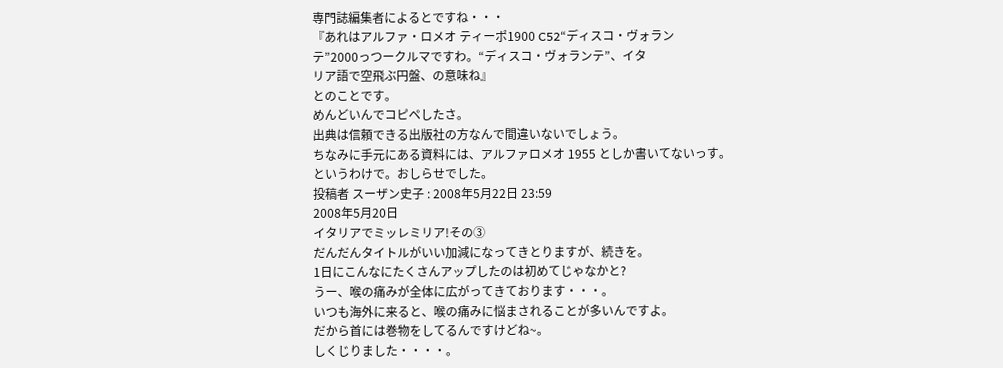専門誌編集者によるとですね・・・
『あれはアルファ・ロメオ ティーポ1900 C52“ディスコ・ヴォラン
テ”2000っつークルマですわ。“ディスコ・ヴォランテ”、イタ
リア語で空飛ぶ円盤、の意味ね』
とのことです。
めんどいんでコピペしたさ。
出典は信頼できる出版社の方なんで間違いないでしょう。
ちなみに手元にある資料には、アルファロメオ 1955 としか書いてないっす。
というわけで。おしらせでした。
投稿者 スーザン史子 : 2008年5月22日 23:59
2008年5月20日
イタリアでミッレミリア!その③
だんだんタイトルがいい加減になってきとりますが、続きを。
1日にこんなにたくさんアップしたのは初めてじゃなかと?
うー、喉の痛みが全体に広がってきております・・・。
いつも海外に来ると、喉の痛みに悩まされることが多いんですよ。
だから首には巻物をしてるんですけどね~。
しくじりました・・・・。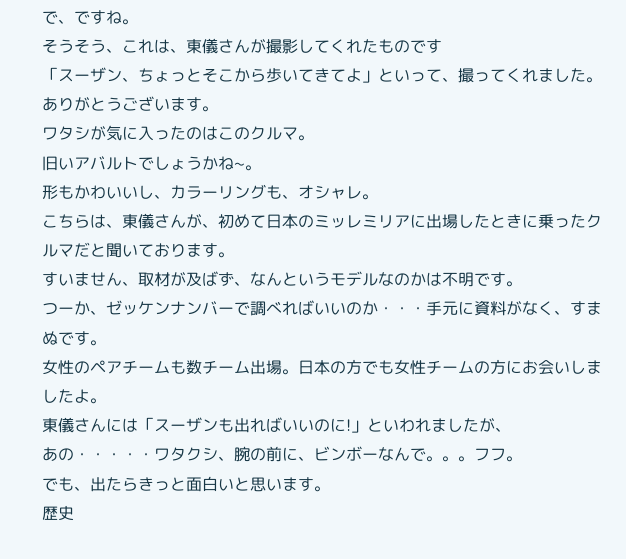で、ですね。
そうそう、これは、東儀さんが撮影してくれたものです
「スーザン、ちょっとそこから歩いてきてよ」といって、撮ってくれました。
ありがとうございます。
ワタシが気に入ったのはこのクルマ。
旧いアバルトでしょうかね~。
形もかわいいし、カラーリングも、オシャレ。
こちらは、東儀さんが、初めて日本のミッレミリアに出場したときに乗ったクルマだと聞いております。
すいません、取材が及ばず、なんというモデルなのかは不明です。
つーか、ゼッケンナンバーで調べればいいのか・・・手元に資料がなく、すまぬです。
女性のペアチームも数チーム出場。日本の方でも女性チームの方にお会いしましたよ。
東儀さんには「スーザンも出ればいいのに!」といわれましたが、
あの・・・・・ワタクシ、腕の前に、ビンボーなんで。。。フフ。
でも、出たらきっと面白いと思います。
歴史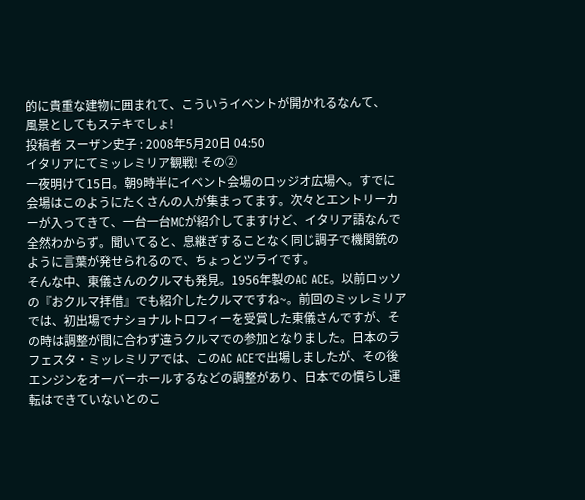的に貴重な建物に囲まれて、こういうイベントが開かれるなんて、
風景としてもステキでしょ!
投稿者 スーザン史子 : 2008年5月20日 04:50
イタリアにてミッレミリア観戦! その②
一夜明けて15日。朝9時半にイベント会場のロッジオ広場へ。すでに会場はこのようにたくさんの人が集まってます。次々とエントリーカーが入ってきて、一台一台MCが紹介してますけど、イタリア語なんで全然わからず。聞いてると、息継ぎすることなく同じ調子で機関銃のように言葉が発せられるので、ちょっとツライです。
そんな中、東儀さんのクルマも発見。1956年製のAC ACE。以前ロッソの『おクルマ拝借』でも紹介したクルマですね~。前回のミッレミリアでは、初出場でナショナルトロフィーを受賞した東儀さんですが、その時は調整が間に合わず違うクルマでの参加となりました。日本のラフェスタ・ミッレミリアでは、このAC ACEで出場しましたが、その後エンジンをオーバーホールするなどの調整があり、日本での慣らし運転はできていないとのこ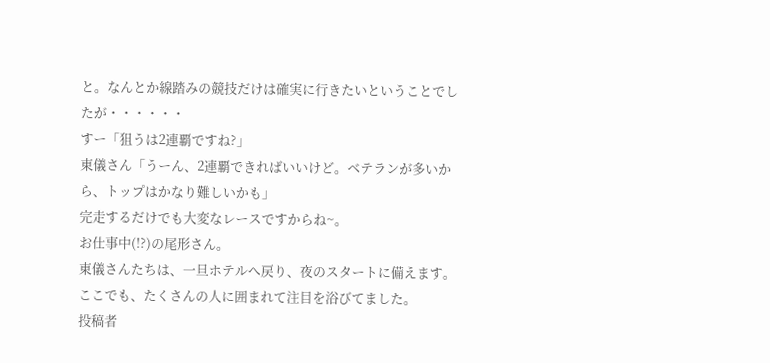と。なんとか線踏みの競技だけは確実に行きたいということでしたが・・・・・・
すー「狙うは2連覇ですね?」
東儀さん「うーん、2連覇できればいいけど。ベテランが多いから、トップはかなり難しいかも」
完走するだけでも大変なレースですからね~。
お仕事中(!?)の尾形さん。
東儀さんたちは、一旦ホテルへ戻り、夜のスタートに備えます。
ここでも、たくさんの人に囲まれて注目を浴びてました。
投稿者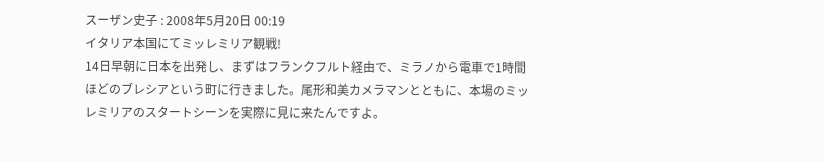スーザン史子 : 2008年5月20日 00:19
イタリア本国にてミッレミリア観戦!
14日早朝に日本を出発し、まずはフランクフルト経由で、ミラノから電車で1時間ほどのブレシアという町に行きました。尾形和美カメラマンとともに、本場のミッレミリアのスタートシーンを実際に見に来たんですよ。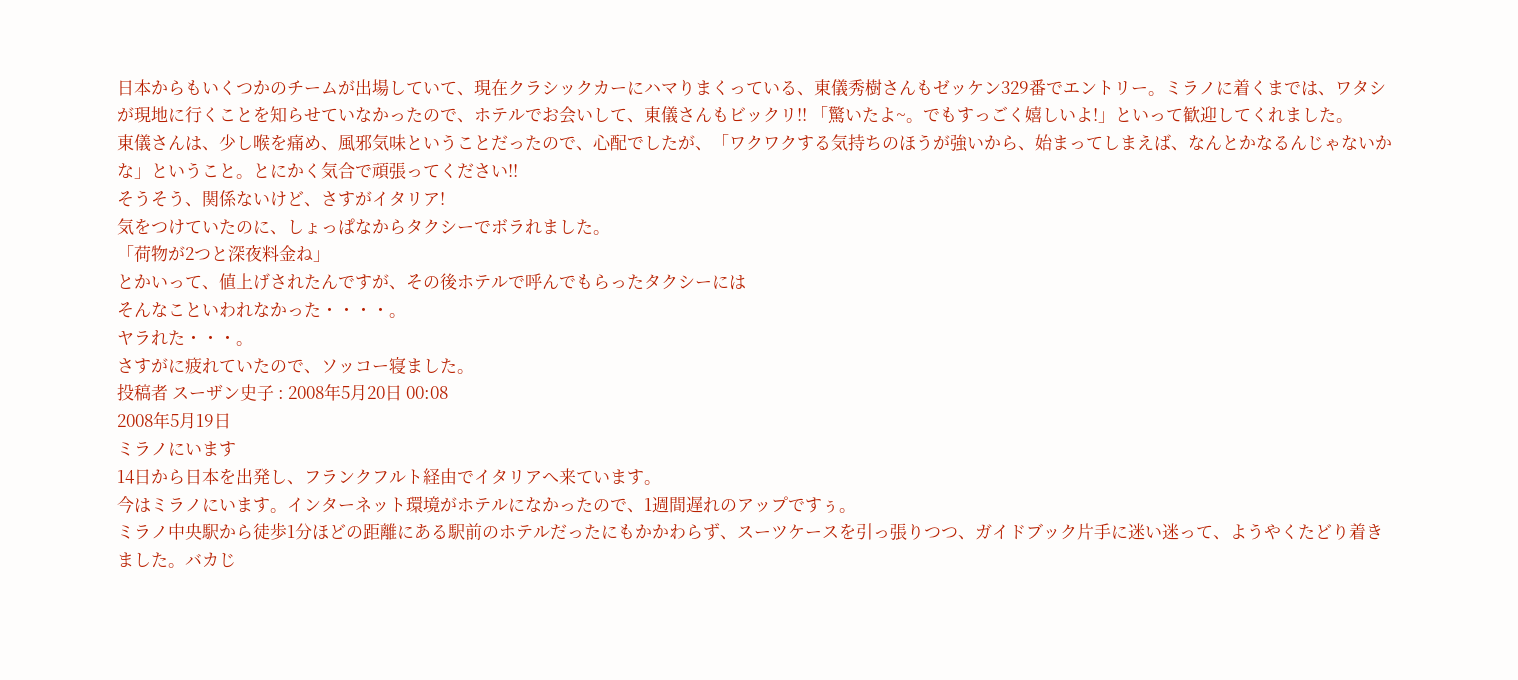日本からもいくつかのチームが出場していて、現在クラシックカーにハマりまくっている、東儀秀樹さんもゼッケン329番でエントリー。ミラノに着くまでは、ワタシが現地に行くことを知らせていなかったので、ホテルでお会いして、東儀さんもビックリ!! 「驚いたよ~。でもすっごく嬉しいよ!」といって歓迎してくれました。
東儀さんは、少し喉を痛め、風邪気味ということだったので、心配でしたが、「ワクワクする気持ちのほうが強いから、始まってしまえば、なんとかなるんじゃないかな」ということ。とにかく気合で頑張ってください!!
そうそう、関係ないけど、さすがイタリア!
気をつけていたのに、しょっぱなからタクシーでボラれました。
「荷物が2つと深夜料金ね」
とかいって、値上げされたんですが、その後ホテルで呼んでもらったタクシーには
そんなこといわれなかった・・・・。
ヤラれた・・・。
さすがに疲れていたので、ソッコー寝ました。
投稿者 スーザン史子 : 2008年5月20日 00:08
2008年5月19日
ミラノにいます
14日から日本を出発し、フランクフルト経由でイタリアへ来ています。
今はミラノにいます。インターネット環境がホテルになかったので、1週間遅れのアップですぅ。
ミラノ中央駅から徒歩1分ほどの距離にある駅前のホテルだったにもかかわらず、スーツケースを引っ張りつつ、ガイドブック片手に迷い迷って、ようやくたどり着きました。バカじ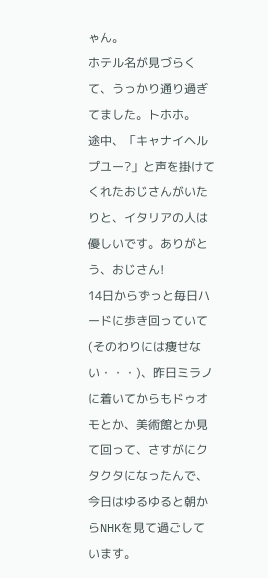ゃん。
ホテル名が見づらくて、うっかり通り過ぎてました。トホホ。
途中、「キャナイヘルプユー?」と声を掛けてくれたおじさんがいたりと、イタリアの人は優しいです。ありがとう、おじさん!
14日からずっと毎日ハードに歩き回っていて(そのわりには痩せない・・・)、昨日ミラノに着いてからもドゥオモとか、美術館とか見て回って、さすがにクタクタになったんで、今日はゆるゆると朝からNHKを見て過ごしています。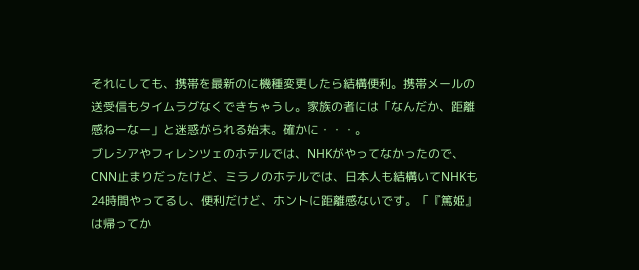それにしても、携帯を最新のに機種変更したら結構便利。携帯メールの送受信もタイムラグなくできちゃうし。家族の者には「なんだか、距離感ねーなー」と迷惑がられる始末。確かに・・・。
ブレシアやフィレンツェのホテルでは、NHKがやってなかったので、CNN止まりだったけど、ミラノのホテルでは、日本人も結構いてNHKも24時間やってるし、便利だけど、ホントに距離感ないです。「『篤姫』は帰ってか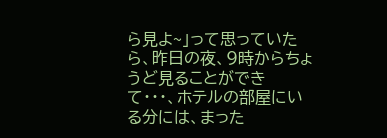ら見よ~」って思っていたら、昨日の夜、9時からちょうど見ることができて・・・、ホテルの部屋にいる分には、まった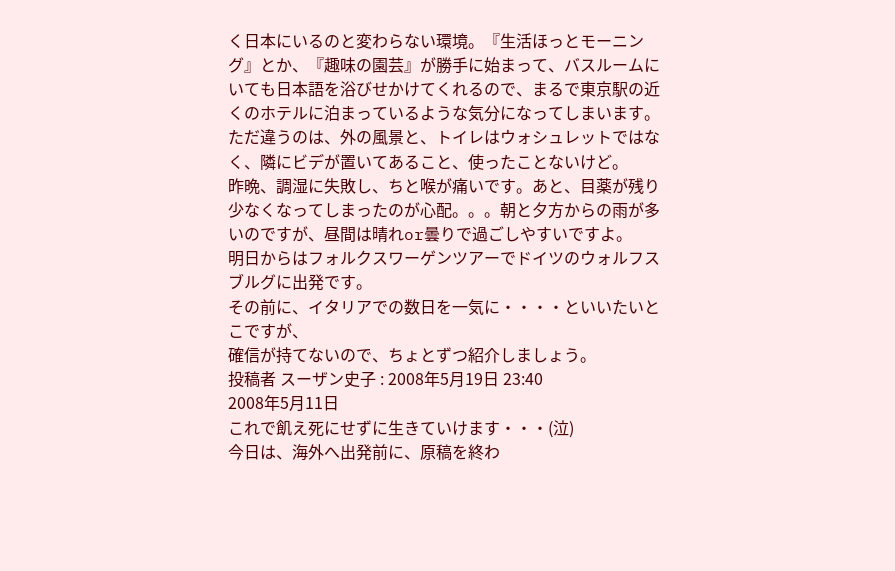く日本にいるのと変わらない環境。『生活ほっとモーニング』とか、『趣味の園芸』が勝手に始まって、バスルームにいても日本語を浴びせかけてくれるので、まるで東京駅の近くのホテルに泊まっているような気分になってしまいます。
ただ違うのは、外の風景と、トイレはウォシュレットではなく、隣にビデが置いてあること、使ったことないけど。
昨晩、調湿に失敗し、ちと喉が痛いです。あと、目薬が残り少なくなってしまったのが心配。。。朝と夕方からの雨が多いのですが、昼間は晴れor曇りで過ごしやすいですよ。
明日からはフォルクスワーゲンツアーでドイツのウォルフスブルグに出発です。
その前に、イタリアでの数日を一気に・・・・といいたいとこですが、
確信が持てないので、ちょとずつ紹介しましょう。
投稿者 スーザン史子 : 2008年5月19日 23:40
2008年5月11日
これで飢え死にせずに生きていけます・・・(泣)
今日は、海外へ出発前に、原稿を終わ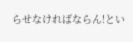らせなければならん!とい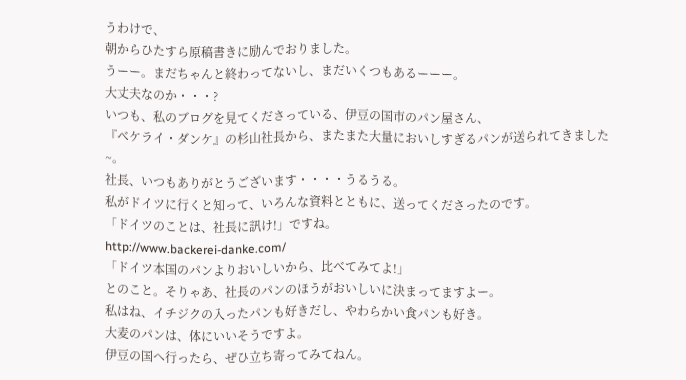うわけで、
朝からひたすら原稿書きに励んでおりました。
うーー。まだちゃんと終わってないし、まだいくつもあるーーー。
大丈夫なのか・・・?
いつも、私のブログを見てくださっている、伊豆の国市のパン屋さん、
『ベケライ・ダンケ』の杉山社長から、またまた大量においしすぎるパンが送られてきました~。
社長、いつもありがとうございます・・・・うるうる。
私がドイツに行くと知って、いろんな資料とともに、送ってくださったのです。
「ドイツのことは、社長に訊け!」ですね。
http://www.backerei-danke.com/
「ドイツ本国のパンよりおいしいから、比べてみてよ!」
とのこと。そりゃあ、社長のパンのほうがおいしいに決まってますよー。
私はね、イチジクの入ったパンも好きだし、やわらかい食パンも好き。
大麦のパンは、体にいいそうですよ。
伊豆の国へ行ったら、ぜひ立ち寄ってみてねん。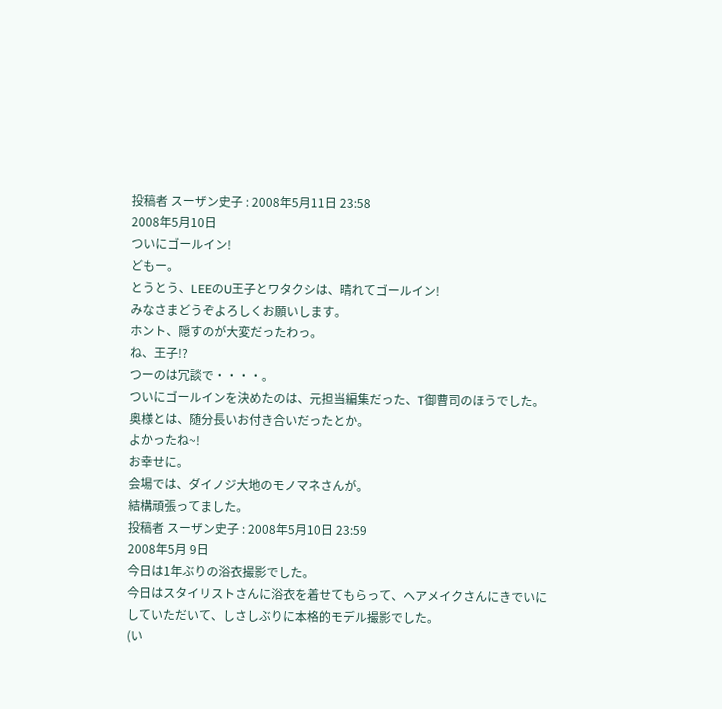投稿者 スーザン史子 : 2008年5月11日 23:58
2008年5月10日
ついにゴールイン!
どもー。
とうとう、LEEのU王子とワタクシは、晴れてゴールイン!
みなさまどうぞよろしくお願いします。
ホント、隠すのが大変だったわっ。
ね、王子!?
つーのは冗談で・・・・。
ついにゴールインを決めたのは、元担当編集だった、T御曹司のほうでした。
奥様とは、随分長いお付き合いだったとか。
よかったね~!
お幸せに。
会場では、ダイノジ大地のモノマネさんが。
結構頑張ってました。
投稿者 スーザン史子 : 2008年5月10日 23:59
2008年5月 9日
今日は1年ぶりの浴衣撮影でした。
今日はスタイリストさんに浴衣を着せてもらって、ヘアメイクさんにきでいに
していただいて、しさしぶりに本格的モデル撮影でした。
(い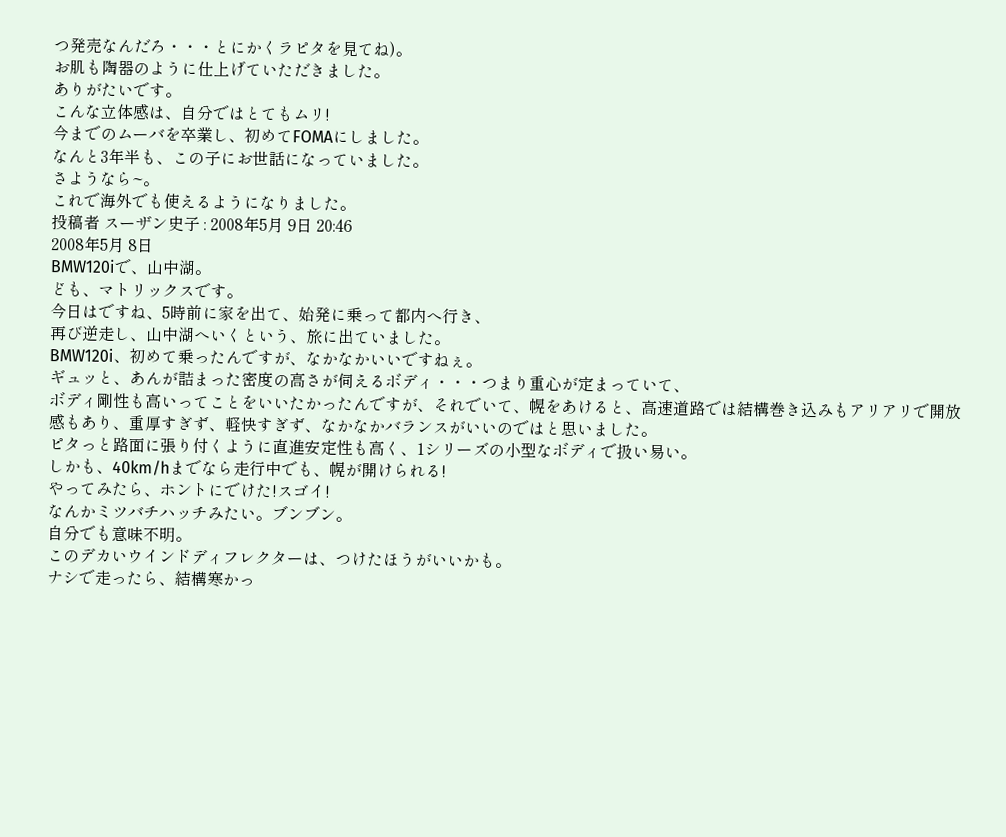つ発売なんだろ・・・とにかくラピタを見てね)。
お肌も陶器のように仕上げていただきました。
ありがたいです。
こんな立体感は、自分ではとてもムリ!
今までのムーバを卒業し、初めてFOMAにしました。
なんと3年半も、この子にお世話になっていました。
さようなら~。
これで海外でも使えるようになりました。
投稿者 スーザン史子 : 2008年5月 9日 20:46
2008年5月 8日
BMW120iで、山中湖。
ども、マトリックスです。
今日はですね、5時前に家を出て、始発に乗って都内へ行き、
再び逆走し、山中湖へいくという、旅に出ていました。
BMW120i、初めて乗ったんですが、なかなかいいですねぇ。
ギュッと、あんが詰まった密度の高さが伺えるボディ・・・つまり重心が定まっていて、
ボディ剛性も高いってことをいいたかったんですが、それでいて、幌をあけると、高速道路では結構巻き込みもアリアリで開放感もあり、重厚すぎず、軽快すぎず、なかなかバランスがいいのではと思いました。
ピタっと路面に張り付くように直進安定性も高く、1シリーズの小型なボディで扱い易い。
しかも、40km/hまでなら走行中でも、幌が開けられる!
やってみたら、ホントにでけた!スゴイ!
なんかミツバチハッチみたい。ブンブン。
自分でも意味不明。
このデカいウインドディフレクターは、つけたほうがいいかも。
ナシで走ったら、結構寒かっ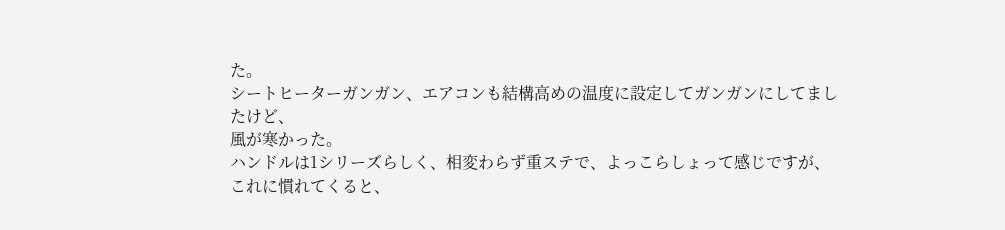た。
シートヒーターガンガン、エアコンも結構高めの温度に設定してガンガンにしてましたけど、
風が寒かった。
ハンドルは1シリーズらしく、相変わらず重ステで、よっこらしょって感じですが、
これに慣れてくると、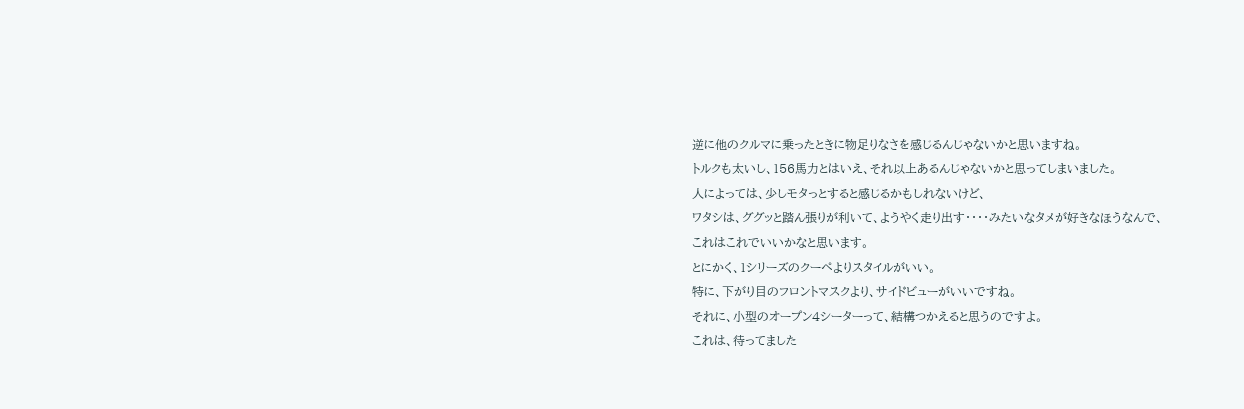逆に他のクルマに乗ったときに物足りなさを感じるんじゃないかと思いますね。
トルクも太いし、156馬力とはいえ、それ以上あるんじゃないかと思ってしまいました。
人によっては、少しモタっとすると感じるかもしれないけど、
ワタシは、ググッと踏ん張りが利いて、ようやく走り出す・・・・みたいなタメが好きなほうなんで、
これはこれでいいかなと思います。
とにかく、1シリーズのクーペよりスタイルがいい。
特に、下がり目のフロントマスクより、サイドビューがいいですね。
それに、小型のオープン4シーターって、結構つかえると思うのですよ。
これは、待ってました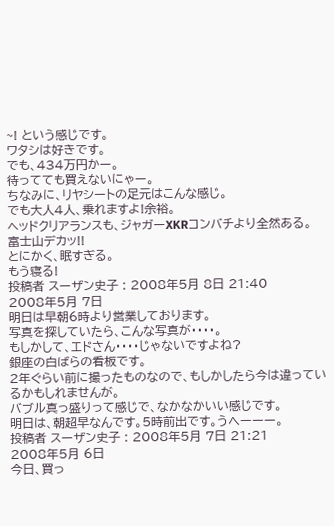~! という感じです。
ワタシは好きです。
でも、434万円かー。
待ってても買えないにゃー。
ちなみに、リヤシートの足元はこんな感じ。
でも大人4人、乗れますよ!余裕。
ヘッドクリアランスも、ジャガーXKRコンバチより全然ある。
富士山デカッ!!
とにかく、眠すぎる。
もう寝る!
投稿者 スーザン史子 : 2008年5月 8日 21:40
2008年5月 7日
明日は早朝6時より営業しております。
写真を探していたら、こんな写真が・・・・。
もしかして、エドさん・・・・じゃないですよね?
銀座の白ばらの看板です。
2年ぐらい前に撮ったものなので、もしかしたら今は違っているかもしれませんが。
バブル真っ盛りって感じで、なかなかいい感じです。
明日は、朝超早なんです。5時前出です。うへーーー。
投稿者 スーザン史子 : 2008年5月 7日 21:21
2008年5月 6日
今日、買っ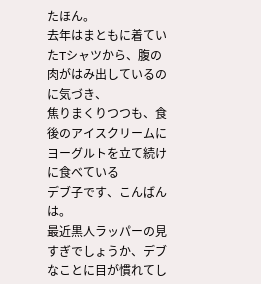たほん。
去年はまともに着ていたTシャツから、腹の肉がはみ出しているのに気づき、
焦りまくりつつも、食後のアイスクリームにヨーグルトを立て続けに食べている
デブ子です、こんばんは。
最近黒人ラッパーの見すぎでしょうか、デブなことに目が慣れてし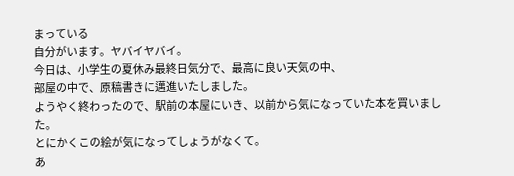まっている
自分がいます。ヤバイヤバイ。
今日は、小学生の夏休み最終日気分で、最高に良い天気の中、
部屋の中で、原稿書きに邁進いたしました。
ようやく終わったので、駅前の本屋にいき、以前から気になっていた本を買いました。
とにかくこの絵が気になってしょうがなくて。
あ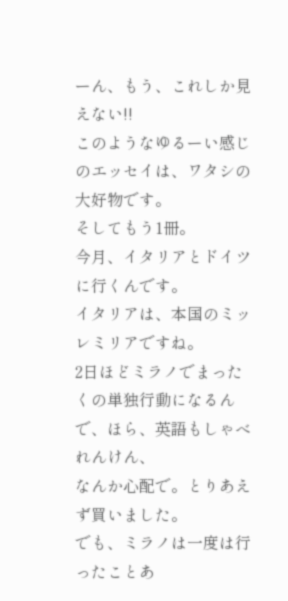ーん、もう、これしか見えない!!
このようなゆるーい感じのエッセイは、ワタシの大好物です。
そしてもう1冊。
今月、イタリアとドイツに行くんです。
イタリアは、本国のミッレミリアですね。
2日ほどミラノでまったくの単独行動になるんで、ほら、英語もしゃべれんけん、
なんか心配で。とりあえず買いました。
でも、ミラノは一度は行ったことあ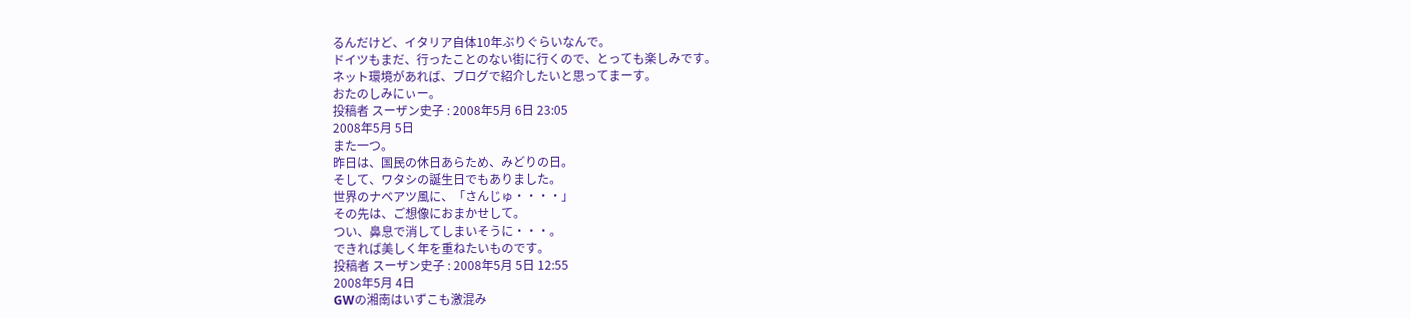るんだけど、イタリア自体10年ぶりぐらいなんで。
ドイツもまだ、行ったことのない街に行くので、とっても楽しみです。
ネット環境があれば、ブログで紹介したいと思ってまーす。
おたのしみにぃー。
投稿者 スーザン史子 : 2008年5月 6日 23:05
2008年5月 5日
また一つ。
昨日は、国民の休日あらため、みどりの日。
そして、ワタシの誕生日でもありました。
世界のナベアツ風に、「さんじゅ・・・・」
その先は、ご想像におまかせして。
つい、鼻息で消してしまいそうに・・・。
できれば美しく年を重ねたいものです。
投稿者 スーザン史子 : 2008年5月 5日 12:55
2008年5月 4日
GWの湘南はいずこも激混み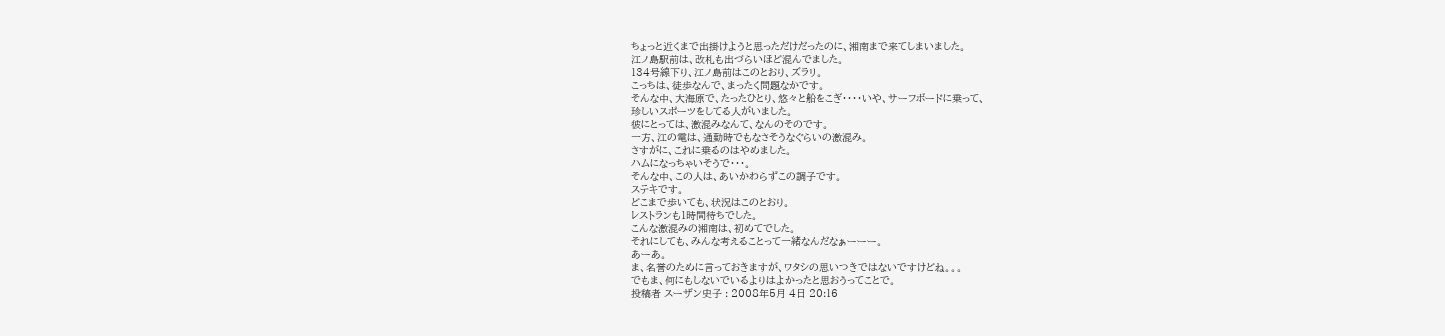ちょっと近くまで出掛けようと思っただけだったのに、湘南まで来てしまいました。
江ノ島駅前は、改札も出づらいほど混んでました。
134号線下り、江ノ島前はこのとおり、ズラリ。
こっちは、徒歩なんで、まったく問題なかです。
そんな中、大海原で、たったひとり、悠々と船をこぎ・・・・いや、サーフボードに乗って、
珍しいスポーツをしてる人がいました。
彼にとっては、激混みなんて、なんのそのです。
一方、江の電は、通勤時でもなさそうなぐらいの激混み。
さすがに、これに乗るのはやめました。
ハムになっちゃいそうで・・・。
そんな中、この人は、あいかわらずこの調子です。
ステキです。
どこまで歩いても、状況はこのとおり。
レストランも1時間待ちでした。
こんな激混みの湘南は、初めてでした。
それにしても、みんな考えることって一緒なんだなぁーーー。
あーあ。
ま、名誉のために言っておきますが、ワタシの思いつきではないですけどね。。。
でもま、何にもしないでいるよりはよかったと思おうってことで。
投稿者 スーザン史子 : 2008年5月 4日 20:16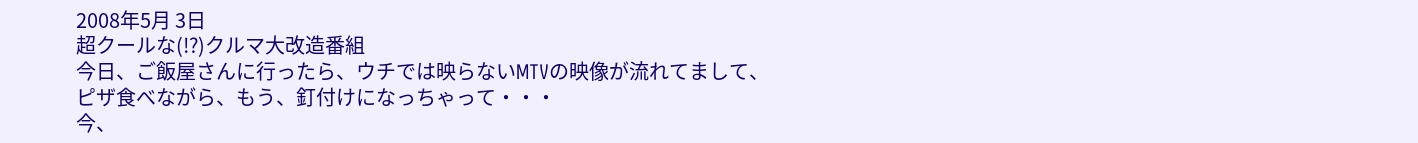2008年5月 3日
超クールな(!?)クルマ大改造番組
今日、ご飯屋さんに行ったら、ウチでは映らないMTVの映像が流れてまして、
ピザ食べながら、もう、釘付けになっちゃって・・・
今、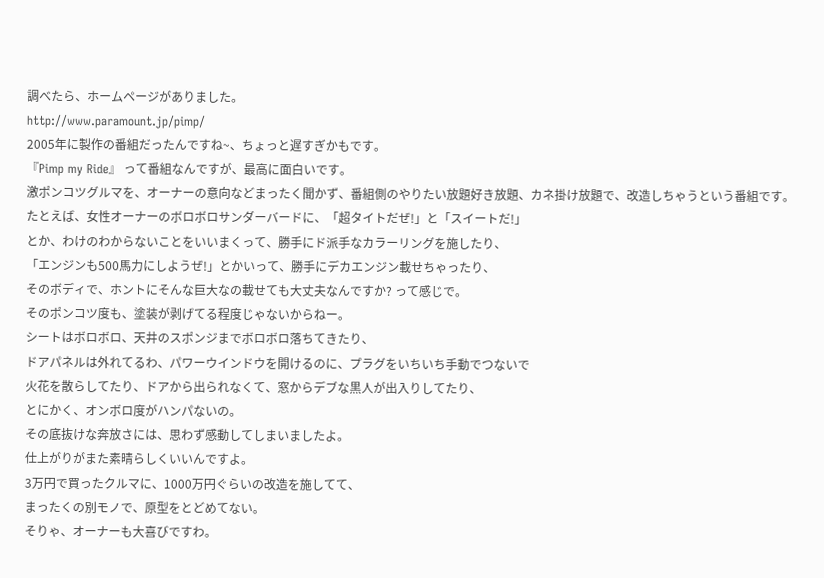調べたら、ホームページがありました。
http://www.paramount.jp/pimp/
2005年に製作の番組だったんですね~、ちょっと遅すぎかもです。
『Pimp my Ride』 って番組なんですが、最高に面白いです。
激ポンコツグルマを、オーナーの意向などまったく聞かず、番組側のやりたい放題好き放題、カネ掛け放題で、改造しちゃうという番組です。
たとえば、女性オーナーのボロボロサンダーバードに、「超タイトだぜ!」と「スイートだ!」
とか、わけのわからないことをいいまくって、勝手にド派手なカラーリングを施したり、
「エンジンも500馬力にしようぜ!」とかいって、勝手にデカエンジン載せちゃったり、
そのボディで、ホントにそんな巨大なの載せても大丈夫なんですか? って感じで。
そのポンコツ度も、塗装が剥げてる程度じゃないからねー。
シートはボロボロ、天井のスポンジまでボロボロ落ちてきたり、
ドアパネルは外れてるわ、パワーウインドウを開けるのに、プラグをいちいち手動でつないで
火花を散らしてたり、ドアから出られなくて、窓からデブな黒人が出入りしてたり、
とにかく、オンボロ度がハンパないの。
その底抜けな奔放さには、思わず感動してしまいましたよ。
仕上がりがまた素晴らしくいいんですよ。
3万円で買ったクルマに、1000万円ぐらいの改造を施してて、
まったくの別モノで、原型をとどめてない。
そりゃ、オーナーも大喜びですわ。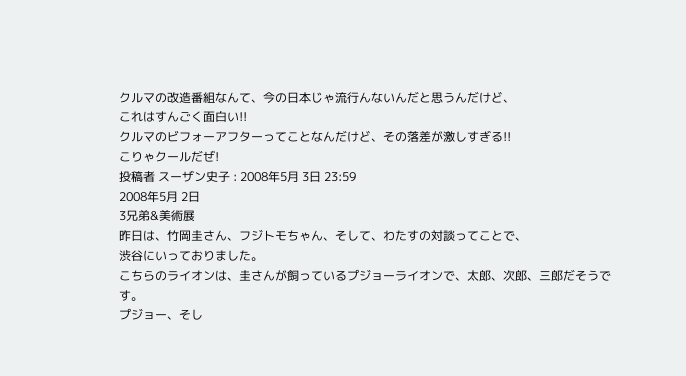クルマの改造番組なんて、今の日本じゃ流行んないんだと思うんだけど、
これはすんごく面白い!!
クルマのビフォーアフターってことなんだけど、その落差が激しすぎる!!
こりゃクールだぜ!
投稿者 スーザン史子 : 2008年5月 3日 23:59
2008年5月 2日
3兄弟&美術展
昨日は、竹岡圭さん、フジトモちゃん、そして、わたすの対談ってことで、
渋谷にいっておりました。
こちらのライオンは、圭さんが飼っているプジョーライオンで、太郎、次郎、三郎だそうです。
プジョー、そし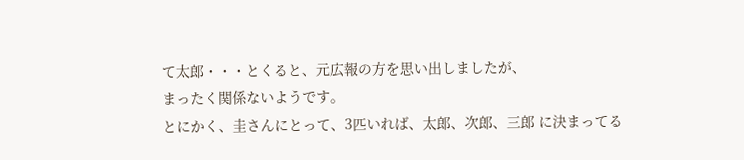て太郎・・・とくると、元広報の方を思い出しましたが、
まったく関係ないようです。
とにかく、圭さんにとって、3匹いれば、太郎、次郎、三郎 に決まってる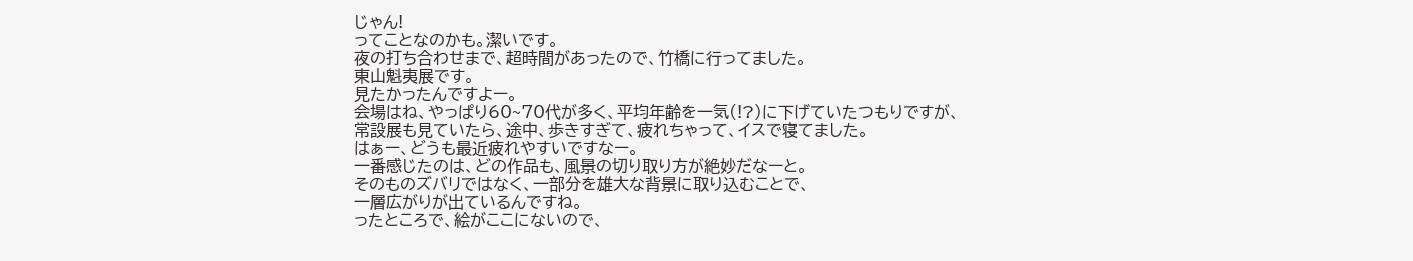じゃん!
ってことなのかも。潔いです。
夜の打ち合わせまで、超時間があったので、竹橋に行ってました。
東山魁夷展です。
見たかったんですよー。
会場はね、やっぱり60~70代が多く、平均年齢を一気(!?)に下げていたつもりですが、
常設展も見ていたら、途中、歩きすぎて、疲れちゃって、イスで寝てました。
はぁー、どうも最近疲れやすいですなー。
一番感じたのは、どの作品も、風景の切り取り方が絶妙だなーと。
そのものズバリではなく、一部分を雄大な背景に取り込むことで、
一層広がりが出ているんですね。
ったところで、絵がここにないので、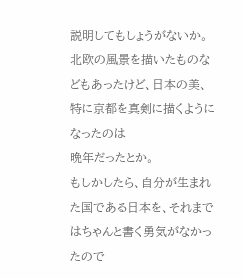説明してもしょうがないか。
北欧の風景を描いたものなどもあったけど、日本の美、特に京都を真剣に描くようになったのは
晩年だったとか。
もしかしたら、自分が生まれた国である日本を、それまではちゃんと書く勇気がなかったので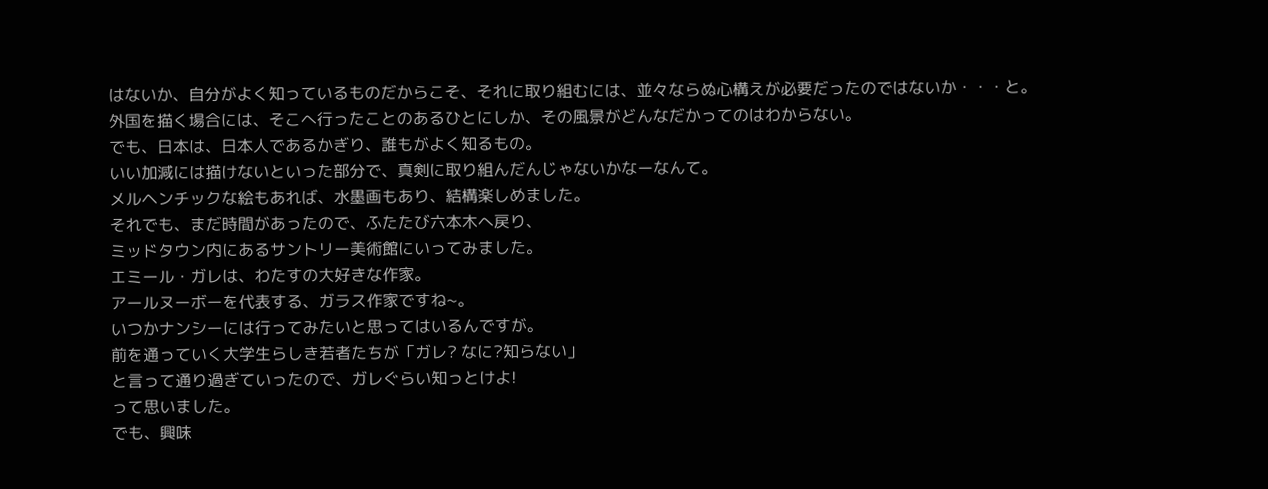はないか、自分がよく知っているものだからこそ、それに取り組むには、並々ならぬ心構えが必要だったのではないか・・・と。
外国を描く場合には、そこへ行ったことのあるひとにしか、その風景がどんなだかってのはわからない。
でも、日本は、日本人であるかぎり、誰もがよく知るもの。
いい加減には描けないといった部分で、真剣に取り組んだんじゃないかなーなんて。
メルヘンチックな絵もあれば、水墨画もあり、結構楽しめました。
それでも、まだ時間があったので、ふたたび六本木へ戻り、
ミッドタウン内にあるサントリー美術館にいってみました。
エミール・ガレは、わたすの大好きな作家。
アールヌーボーを代表する、ガラス作家ですね~。
いつかナンシーには行ってみたいと思ってはいるんですが。
前を通っていく大学生らしき若者たちが「ガレ? なに?知らない」
と言って通り過ぎていったので、ガレぐらい知っとけよ!
って思いました。
でも、興味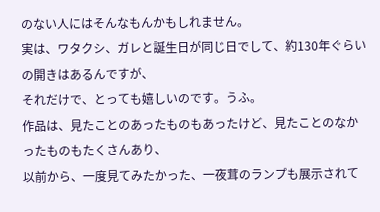のない人にはそんなもんかもしれません。
実は、ワタクシ、ガレと誕生日が同じ日でして、約130年ぐらいの開きはあるんですが、
それだけで、とっても嬉しいのです。うふ。
作品は、見たことのあったものもあったけど、見たことのなかったものもたくさんあり、
以前から、一度見てみたかった、一夜茸のランプも展示されて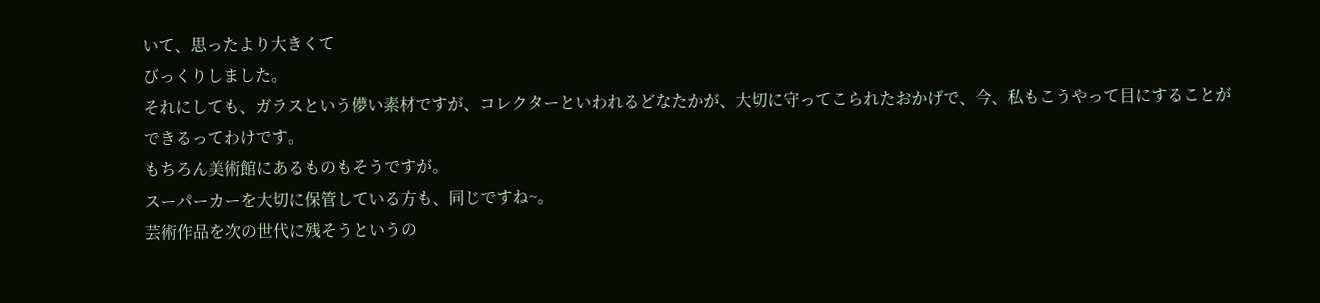いて、思ったより大きくて
びっくりしました。
それにしても、ガラスという儚い素材ですが、コレクターといわれるどなたかが、大切に守ってこられたおかげで、今、私もこうやって目にすることができるってわけです。
もちろん美術館にあるものもそうですが。
スーパーカーを大切に保管している方も、同じですね~。
芸術作品を次の世代に残そうというの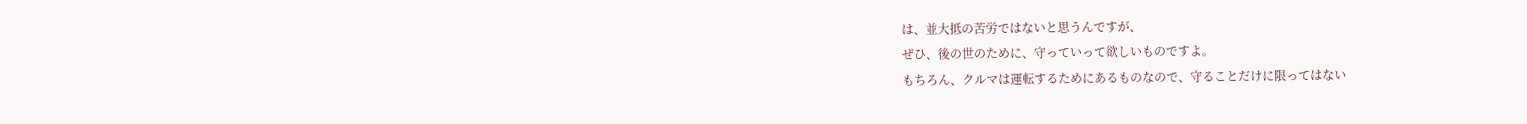は、並大抵の苦労ではないと思うんですが、
ぜひ、後の世のために、守っていって欲しいものですよ。
もちろん、クルマは運転するためにあるものなので、守ることだけに限ってはない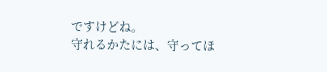ですけどね。
守れるかたには、守ってほ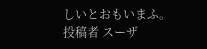しいとおもいまふ。
投稿者 スーザ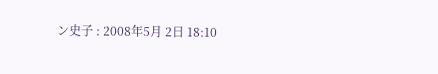ン史子 : 2008年5月 2日 18:10